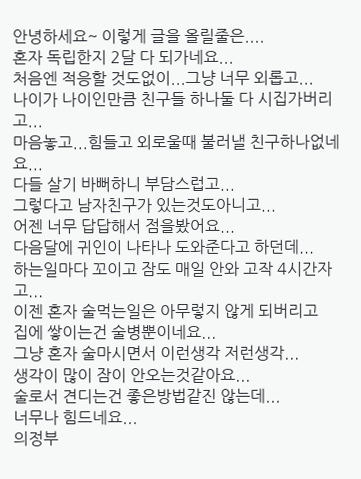안녕하세요~ 이렇게 글을 올릴줄은....
혼자 독립한지 2달 다 되가네요...
처음엔 적응할 것도없이...그냥 너무 외롭고...
나이가 나이인만큼 친구들 하나둘 다 시집가버리고...
마음놓고...힘들고 외로울때 불러낼 친구하나없네요...
다들 살기 바뻐하니 부담스럽고...
그렇다고 남자친구가 있는것도아니고...
어젠 너무 답답해서 점을봤어요...
다음달에 귀인이 나타나 도와준다고 하던데...
하는일마다 꼬이고 잠도 매일 안와 고작 4시간자고...
이젠 혼자 술먹는일은 아무렇지 않게 되버리고
집에 쌓이는건 술병뿐이네요...
그냥 혼자 술마시면서 이런생각 저런생각...
생각이 많이 잠이 안오는것같아요...
술로서 견디는건 좋은방법같진 않는데...
너무나 힘드네요...
의정부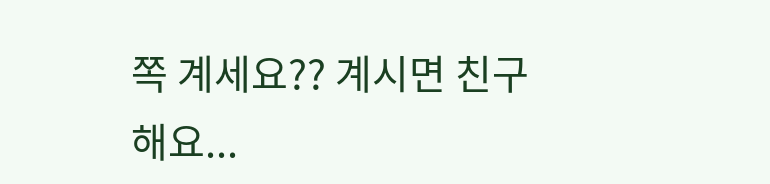쪽 계세요?? 계시면 친구해요...